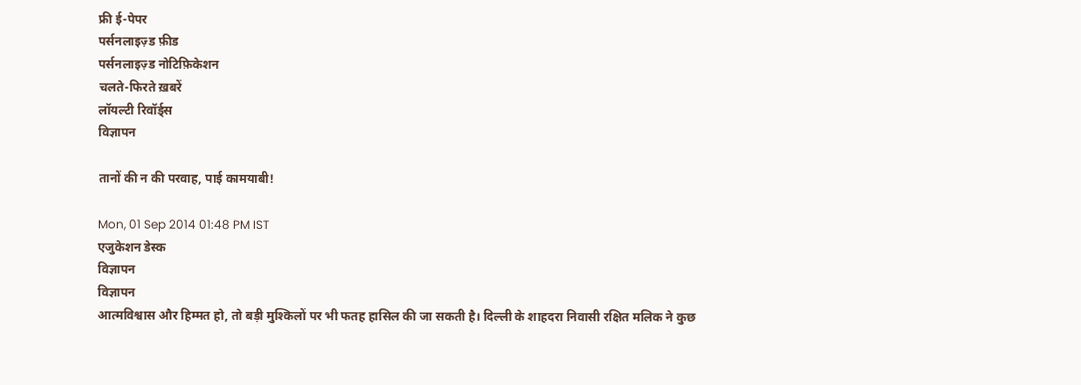फ्री ई-पेपर
पर्सनलाइज़्ड फ़ीड
पर्सनलाइज़्ड नोटिफ़िकेशन
चलते-फिरते ख़बरें
लॉयल्टी रिवॉर्ड्स
विज्ञापन

तानों की न की परवाह, पाई कामयाबी!

Mon, 01 Sep 2014 01:48 PM IST
एजुकेशन डेस्क
विज्ञापन
विज्ञापन
आत्मविश्वास और हिम्मत हो, तो बड़ी मुश्किलों पर भी फतह हासिल की जा सकती है। दिल्ली के शाहदरा निवासी रक्षित मलिक ने कुछ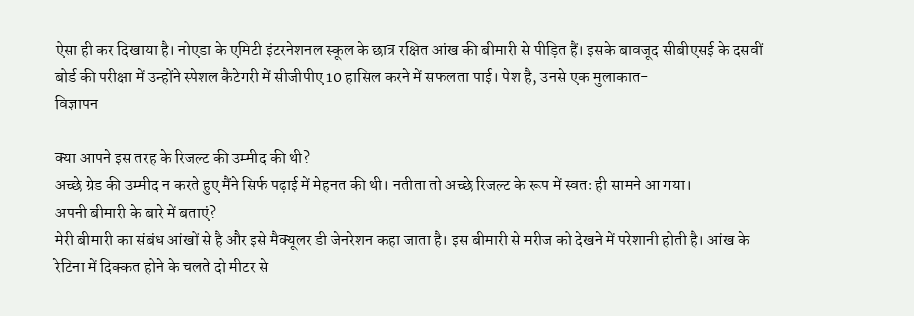ऐसा ही कर दिखाया है। नोएडा के एमिटी इंटरनेशनल स्कूल के छात्र रक्षित आंख की बीमारी से पीड़ित हैं। इसके बावजूद सीबीएसई के दसवीं बोर्ड की परीक्षा में उन्होंने स्पेशल कैटेगरी में सीजीपीए 10 हासिल करने में सफलता पाई। पेश है, उनसे एक मुलाकात-
विज्ञापन

क्या आपने इस तरह के रिजल्ट की उम्मीद की थी?
अच्छे ग्रेड की उम्मीद न करते हुए मैंने सिर्फ पढ़ाई में मेहनत की थी। नतीता तो अच्छे रिजल्ट के रूप में स्वतः ही सामने आ गया।
अपनी बीमारी के बारे में बताएं?
मेरी बीमारी का संबंध आंखों से है और इसे मैक्यूलर डी जेनरेशन कहा जाता है। इस बीमारी से मरीज को देखने में परेशानी होती है। आंख के रेटिना में दिक्कत होने के चलते दो मीटर से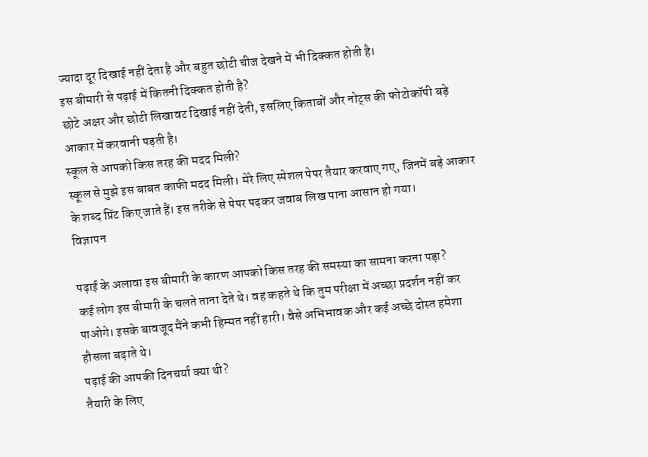ज्यादा दूर दिखाई नहीं देता है और बहुत छोटी चीज देखने में भी दिक्कत होती है।
इस बीमारी से पढ़ाई में कितनी दिक्कत होती है?
छोटे अक्षर और छोटी लिखावट दिखाई नहीं देती, इसलिए किताबों और नोट्स की फोटोकॉपी बड़े आकार में करवानी पड़ती है।
स्कूल से आपको किस तरह की मदद मिली?
स्कूल से मुझे इस बाबत काफी मदद मिली। मेरे लिए स्पेशल पेपर तैयार करवाए गए, जिनमें बड़े आकार के शब्द प्रिंट किए जाते हैं। इस तरीके से पेपर पढ़कर जवाब लिख पाना आसान हो गया।
विज्ञापन

पढ़ाई के अलावा इस बीमारी के कारण आपको किस तरह की समस्या का सामना करना पड़ा?
कई लोग इस बीमारी के चलते ताना देते थे। वह कहते थे कि तुम परीक्षा में अच्छा प्रदर्शन नहीं कर पाओगे। इसके बावजूद मैंने कभी हिम्मत नहीं हारी। वैसे अभिभावक और कई अच्छे दोस्त हमेशा हौसला बढ़ाते थे।
पढ़ाई की आपकी दिनचर्या क्या थी?
तैयारी के लिए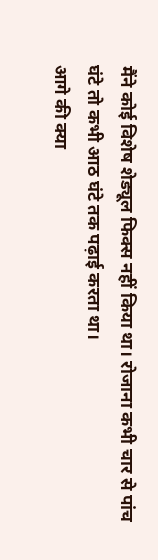मैंने कोई विशेष शेड्यूल फिक्स नहीं किया था। रोजाना कभी चार से पांच घंटे तो कभी आठ घंटे तक पढ़ाई करता था।
आगे की क्या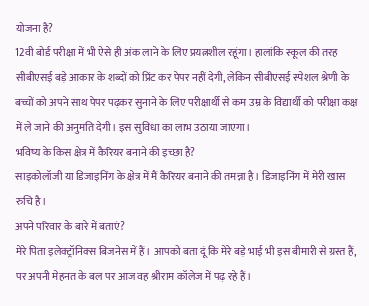योजना है?
12वी बोर्ड परीक्षा में भी ऐसे ही अंक लाने के लिए प्रयत्नशील रहूंगा। हालांकि स्कूल की तरह सीबीएसई बड़े आकार के शब्दों को प्रिंट कर पेपर नहीं देगी, लेकिन सीबीएसई स्पेशल श्रेणी के बच्चों को अपने साथ पेपर पढ़कर सुनाने के लिए परीक्षार्थी से कम उम्र के विद्यार्थी को परीक्षा कक्ष में ले जाने की अनुमति देगी। इस सुविधा का लाभ उठाया जाएगा।
भविष्य के किस क्षेत्र में कैरियर बनाने की इच्छा है?
साइकोलॉजी या डिजाइनिंग के क्षेत्र में मैं कैरियर बनाने की तमन्ना है। डिजाइनिंग में मेरी खास रुचि है।
अपने परिवार के बारे में बताएं?
मेरे पिता इलेक्ट्रॉनिक्स बिजनेस में हैं। आपको बता दूं कि मेरे बड़े भाई भी इस बीमारी से ग्रस्त हैं, पर अपनी मेहनत के बल पर आज वह श्रीराम कॉलेज में पढ़ रहे हैं।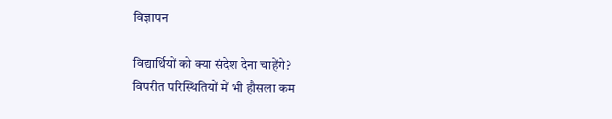विज्ञापन

विद्यार्थियों को क्या संदेश देना चाहेंगे?
विपरीत परिस्थितियों में भी हौसला कम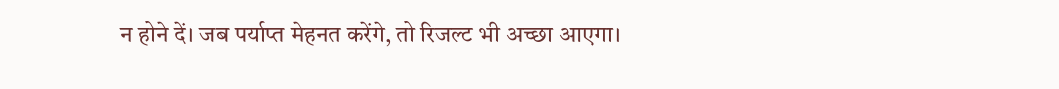न होने दें। जब पर्याप्त मेहनत करेंगे, तो रिजल्ट भी अच्छा आएगा।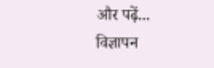और पढ़ें...
विज्ञापन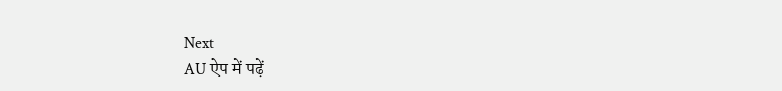Next
AU ऐप में पढ़ें